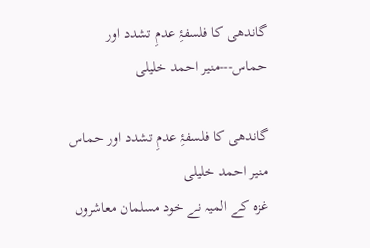گاندھی کا فلسفۂِ عدمِ تشدد اور حماس---منیر احمد خلیلی

گاندھی کا فلسفۂِ عدمِ تشدد اور حماس
منیر احمد خلیلی
غزہ کے المیہ نے خود مسلمان معاشروں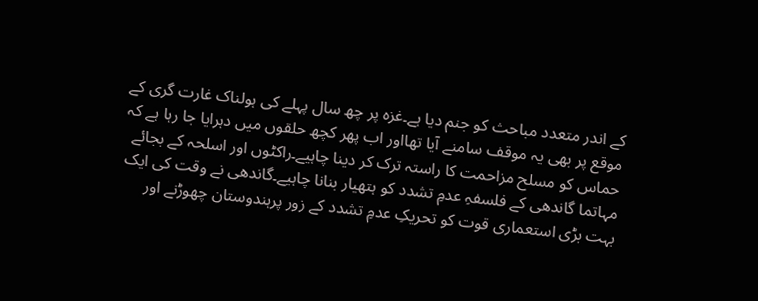کے اندر متعدد مباحث کو جنم دیا ہے۔غزہ پر چھ سال پہلے کی ہولناک غارت گری کے موقع پر بھی یہ موقف سامنے آیا تھااور اب پھر کچھ حلقوں میں دہرایا جا رہا ہے کہ حماس کو مسلح مزاحمت کا راستہ ترک کر دینا چاہیے۔راکٹوں اور اسلحہ کے بجائے مہاتما گاندھی کے فلسفہِ عدمِ تشدد کو ہتھیار بنانا چاہیے۔گاندھی نے وقت کی ایک بہت بڑی استعماری قوت کو تحریکِ عدمِ تشدد کے زور پرہندوستان چھوڑنے اور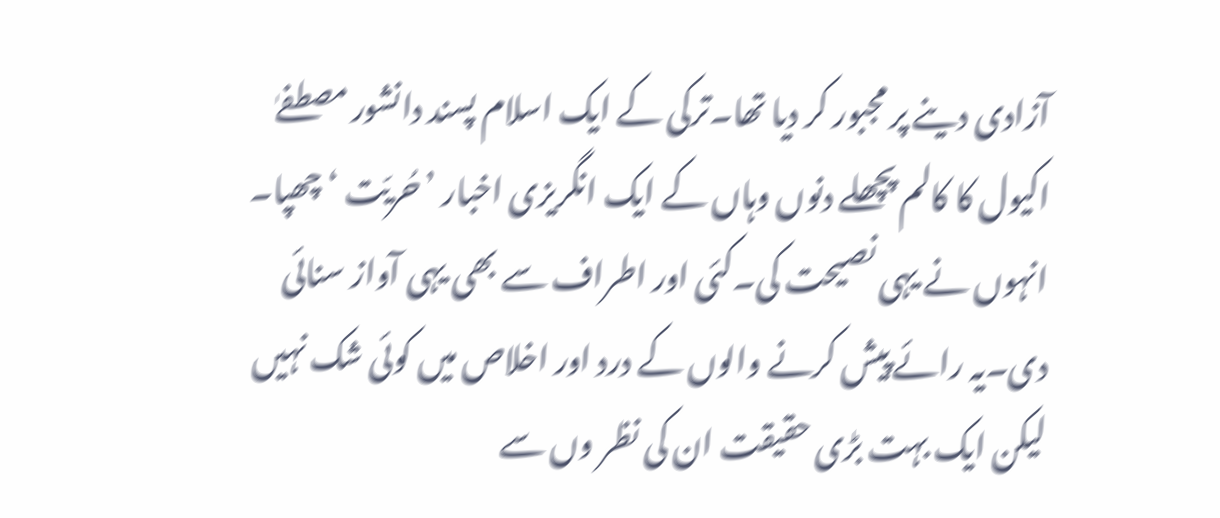آزادی دینے پر مجبور کر دیا تھا۔ترکی کے ایک اسلام پسند دانشور مصطفےٰ اکیول کا کالم پچھلے دنوں وہاں کے ایک انگریزی اخبار ’حُریّت ‘ چھپا۔ انہوں نے یہی نصیحت کی۔کئی اور اطراف سے بھی یہی آواز سنائی دی۔یہ رائے پیش کرنے والوں کے درد اور اخلاص میں کوئی شک نہیں لیکن ایک بہت بڑی حقیقت ان کی نظر وں سے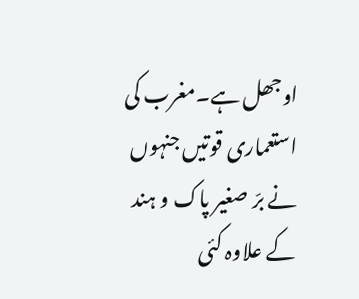اوجھل ہے۔مغرب کی استعماری قوتیں جنہوں نے برّ صغیر پاک و ہند کے علاوہ کئی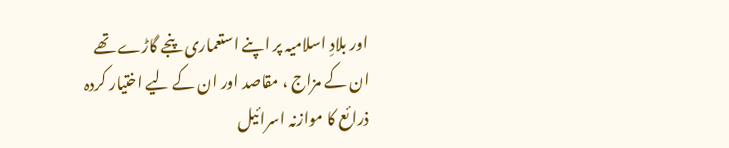اور بلادِ اسلامیہ پر اپنے استعماری پنجے گاڑے تھے ان کے مزاج ، مقاصد اور ان کے لیے اختیار کردہ ذرائع کا موازنہ اسرائیل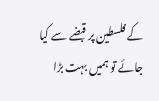کے فلسطین پر قبضے سے کیا جائے تو ہمیں بہت بڑا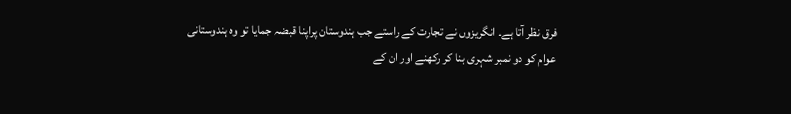فرق نظر آتا ہے۔ انگریزوں نے تجارت کے راستے جب ہندوستان پراپنا قبضہ جمایا تو وہ ہندوستانی عوام کو دو نمبر شہری بنا کر رکھنے اور ان کے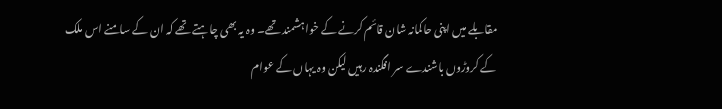مقابلے میں اپنی حاکمانہ شان قائم کرنے کے خواہشمند تھے۔ وہ یہ بھی چاہتے تھے کہ ان کے سامنے اس ملک کے کروڑوں باشندے سر افگندہ رہیں لیکن وہ یہاں کے عوام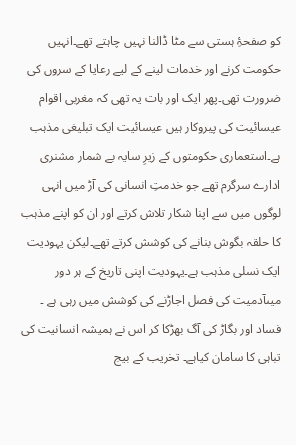کو صفحۂِ ہستی سے مٹا ڈالنا نہیں چاہتے تھے۔انہیں حکومت کرنے اور خدمات لینے کے لیے رعایا کے سروں کی ضرورت تھی۔پھر ایک اور بات یہ تھی کہ مغربی اقوام عیسائیت کی پیروکار ہیں عیسائیت ایک تبلیغی مذہب ہے۔استعماری حکومتوں کے زیرِ سایہ بے شمار مشنری ادارے سرگرم تھے جو خدمتِ انسانی کی آڑ میں انہی لوگوں میں سے اپنا شکار تلاش کرتے اور ان کو اپنے مذہب کا حلقہ بگوش بنانے کی کوشش کرتے تھے۔لیکن یہودیت ایک نسلی مذہب ہے۔یہودیت اپنی تاریخ کے ہر دور میںآدمیت کی فصل اجاڑنے کی کوشش میں رہی ہے ۔ فساد اور بگاڑ کی آگ بھڑکا کر اس نے ہمیشہ انسانیت کی تباہی کا سامان کیاہے۔ تخریب کے بیج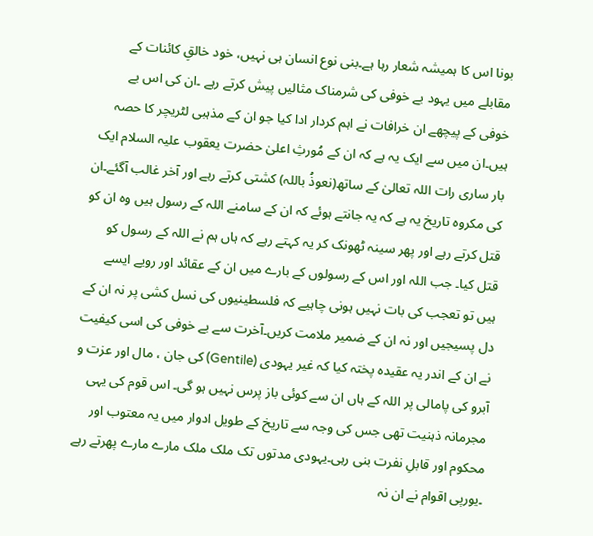بونا اس کا ہمیشہ شعار رہا ہے۔بنی نوع انسان ہی نہیں، خود خالقِ کائنات کے مقابلے میں یہود بے خوفی کی شرمناک مثالیں پیش کرتے رہے ۔ان کی اس بے خوفی کے پیچھے ان خرافات نے اہم کردار ادا کیا جو ان کے مذہبی لٹریچر کا حصہ ہیں۔ان میں سے ایک یہ ہے کہ ان کے مُورثِ اعلیٰ حضرت یعقوب علیہ السلام ایک بار ساری رات اللہ تعالیٰ کے ساتھ(نعوذُ باللہ) کشتی کرتے رہے اور آخر غالب آگئے۔ان کی مکروہ تاریخ یہ ہے کہ یہ جانتے ہوئے کہ ان کے سامنے اللہ کے رسول ہیں وہ ان کو قتل کرتے رہے اور پھر سینہ ٹھونک کر یہ کہتے رہے کہ ہاں ہم نے اللہ کے رسول کو قتل کیا۔ جب اللہ اور اس کے رسولوں کے بارے میں ان کے عقائد اور رویے ایسے ہیں تو تعجب کی بات نہیں ہونی چاہیے کہ فلسطینیوں کی نسل کشی پر نہ ان کے دل پسیجیں اور نہ ان کے ضمیر ملامت کریں۔آخرت سے بے خوفی کی اسی کیفیت نے ان کے اندر یہ عقیدہ پختہ کیا کہ غیر یہودی (Gentile) کی جان ، مال اور عزت و آبرو کی پامالی پر اللہ کے ہاں ان سے کوئی باز پرس نہیں ہو گی۔ اس قوم کی یہی مجرمانہ ذہنیت تھی جس کی وجہ سے تاریخ کے طویل ادوار میں یہ معتوب اور محکوم اور قابلِ نفرت بنی رہی۔یہودی مدتوں تک ملک ملک مارے مارے پھرتے رہے ۔یورپی اقوام نے ان نہ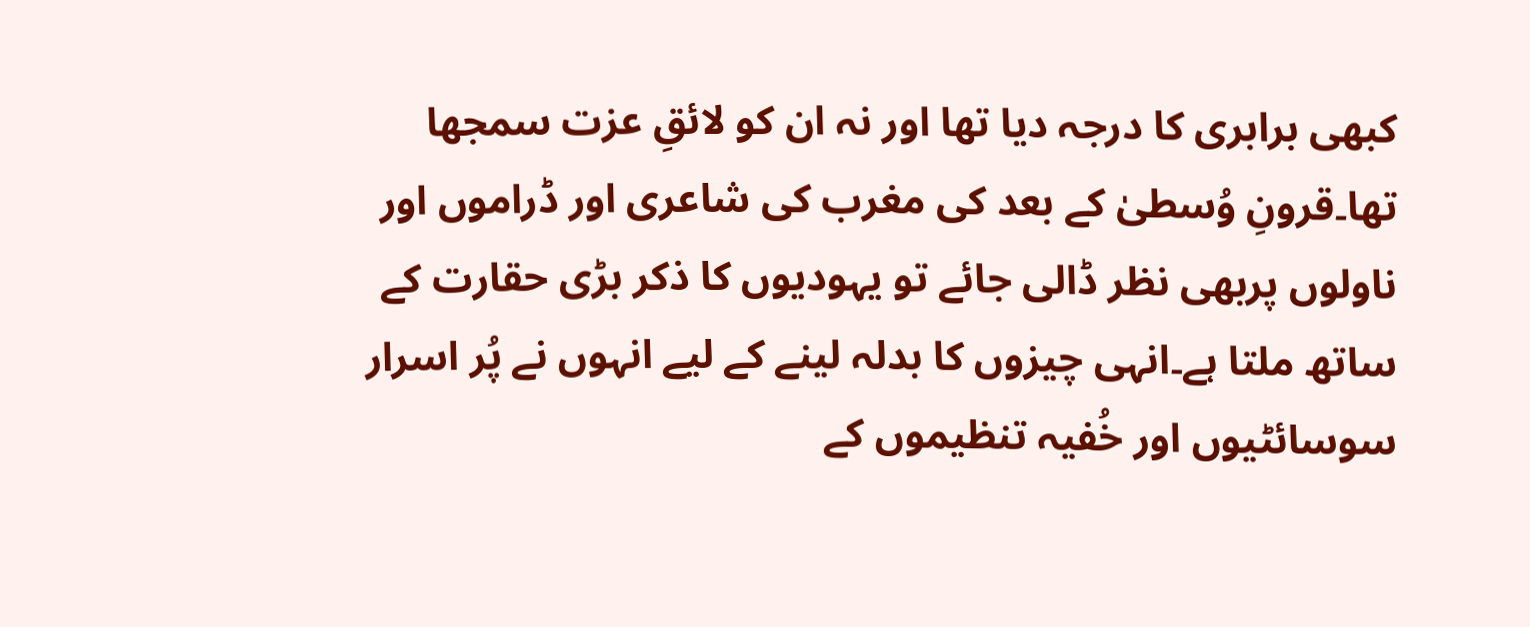کبھی برابری کا درجہ دیا تھا اور نہ ان کو لائقِ عزت سمجھا تھا۔قرونِ وُسطیٰ کے بعد کی مغرب کی شاعری اور ڈراموں اور ناولوں پربھی نظر ڈالی جائے تو یہودیوں کا ذکر بڑی حقارت کے ساتھ ملتا ہے۔انہی چیزوں کا بدلہ لینے کے لیے انہوں نے پُر اسرار سوسائٹیوں اور خُفیہ تنظیموں کے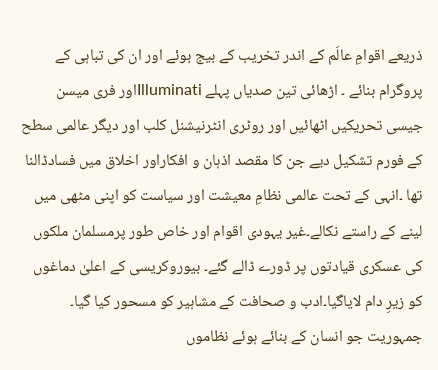ذریعے اقوامِ عالَم کے اندر تخریب کے بیج بوئے اور ان کی تباہی کے پروگرام بنائے ۔ اڑھائی تین صدیاں پہلے Illuminatiاور فری میسن جیسی تحریکیں اٹھائیں اور روٹری انٹرنیشنل کلب اور دیگر عالمی سطح کے فورم تشکیل دیے جن کا مقصد اذہان و افکاراور اخلاق میں فسادڈالنا تھا ۔انہی کے تحت عالمی نظامِ معیشت اور سیاست کو اپنی مٹھی میں لینے کے راستے نکالے۔غیر یہودی اقوام اور خاص طور پرمسلمان ملکوں کی عسکری قیادتوں پر ڈورے ڈالے گئے۔ بیوروکریسی کے اعلیٰ دماغوں کو زیرِ دام لایاگیا۔ادب و صحافت کے مشاہیر کو مسحور کیا گیا۔ جمہوریت جو انسان کے بنائے ہوئے نظاموں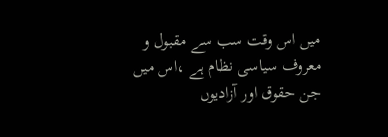میں اس وقت سب سے مقبول و معروف سیاسی نظام ہے ،اس میں جن حقوق اور آزادیوں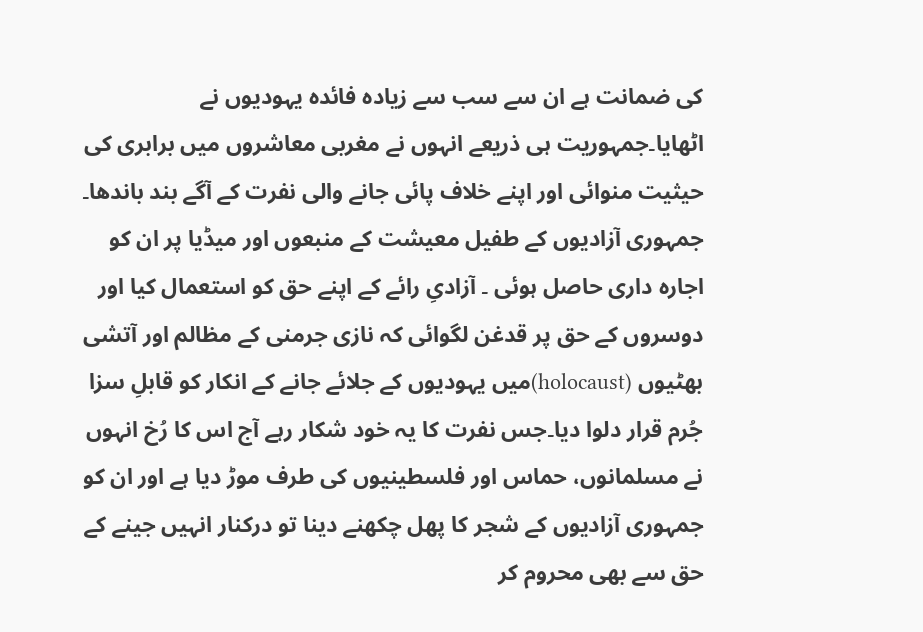کی ضمانت ہے ان سے سب سے زیادہ فائدہ یہودیوں نے اٹھایا۔جمہوریت ہی ذریعے انہوں نے مغربی معاشروں میں برابری کی حیثیت منوائی اور اپنے خلاف پائی جانے والی نفرت کے آگے بند باندھا۔ جمہوری آزادیوں کے طفیل معیشت کے منبعوں اور میڈیا پر ان کو اجارہ داری حاصل ہوئی ۔ آزادیِ رائے کے اپنے حق کو استعمال کیا اور دوسروں کے حق پر قدغن لگوائی کہ نازی جرمنی کے مظالم اور آتشی بھٹیوں (holocaust)میں یہودیوں کے جلائے جانے کے انکار کو قابلِ سزا جُرم قرار دلوا دیا۔جس نفرت کا یہ خود شکار رہے آج اس کا رُخ انہوں نے مسلمانوں، حماس اور فلسطینیوں کی طرف موڑ دیا ہے اور ان کو جمہوری آزادیوں کے شجر کا پھل چکھنے دینا تو درکنار انہیں جینے کے حق سے بھی محروم کر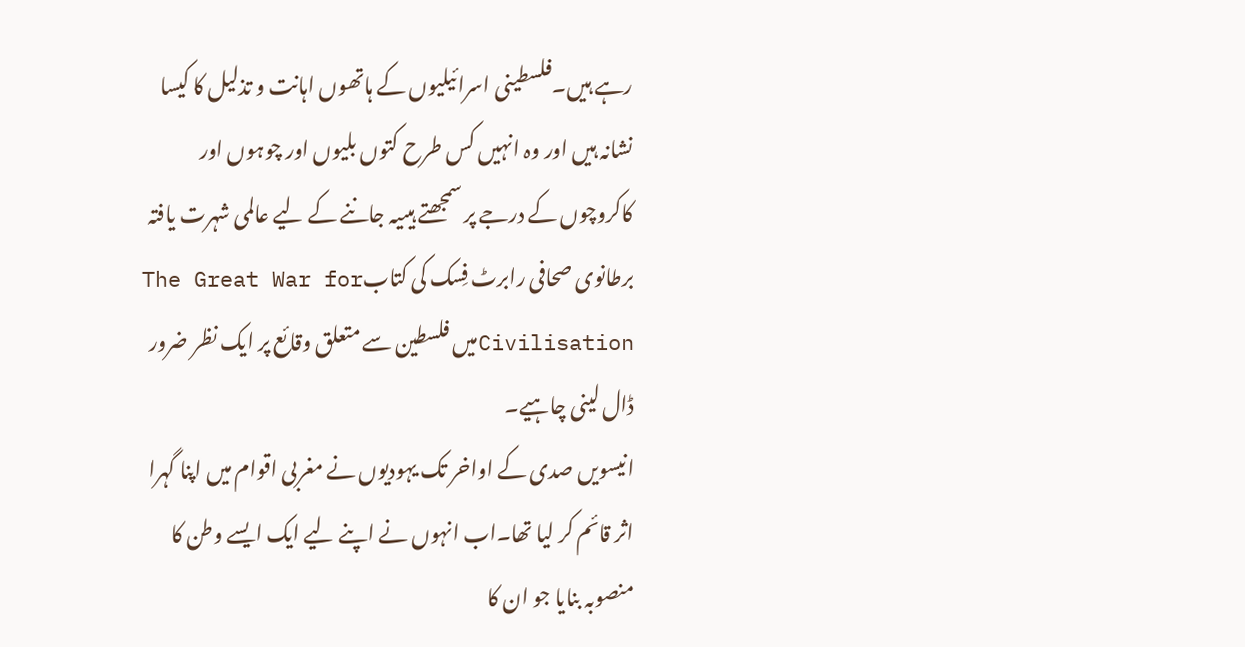رہے ہیں۔فلسطینی اسرائیلیوں کے ہاتھوں اہانت و تذلیل کا کیسا نشانہ ہیں اور وہ انہیں کس طرح کتوں بلیوں اور چوہوں اور کاکروچوں کے درجے پر سمجھتے ہیںیہ جاننے کے لیے عالمی شہرت یافتہ برطانوی صحافی رابرٹ فِسک کی کتابThe Great War for Civilisationمیں فلسطین سے متعلق وقائع پر ایک نظر ضرور ڈال لینی چاہیے۔
انیسویں صدی کے اواخر تک یہودیوں نے مغربی اقوام میں اپنا گہرا اثر قائم کر لیا تھا۔اب انہوں نے اپنے لیے ایک ایسے وطن کا منصوبہ بنایا جو ان کا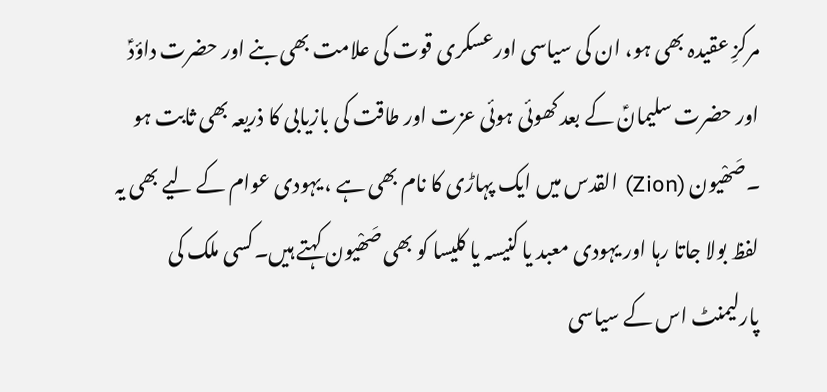مرکزِ عقیدہ بھی ہو، ان کی سیاسی اورعسکری قوت کی علامت بھی بنے اور حضرت داؤدؑ اور حضرت سلیمانؑ کے بعد کھوئی ہوئی عزت اور طاقت کی بازیابی کا ذریعہ بھی ثابت ہو ۔صَھْیون (Zion) القدس میں ایک پہاڑی کا نام بھی ہے ، یہودی عوام کے لیے بھی یہ لفظ بولا جاتا رہا اور یہودی معبد یا کنیسہ یا کلیسا کو بھی صَھْیون کہتے ہیں۔کسی ملک کی پارلیمنٹ اس کے سیاسی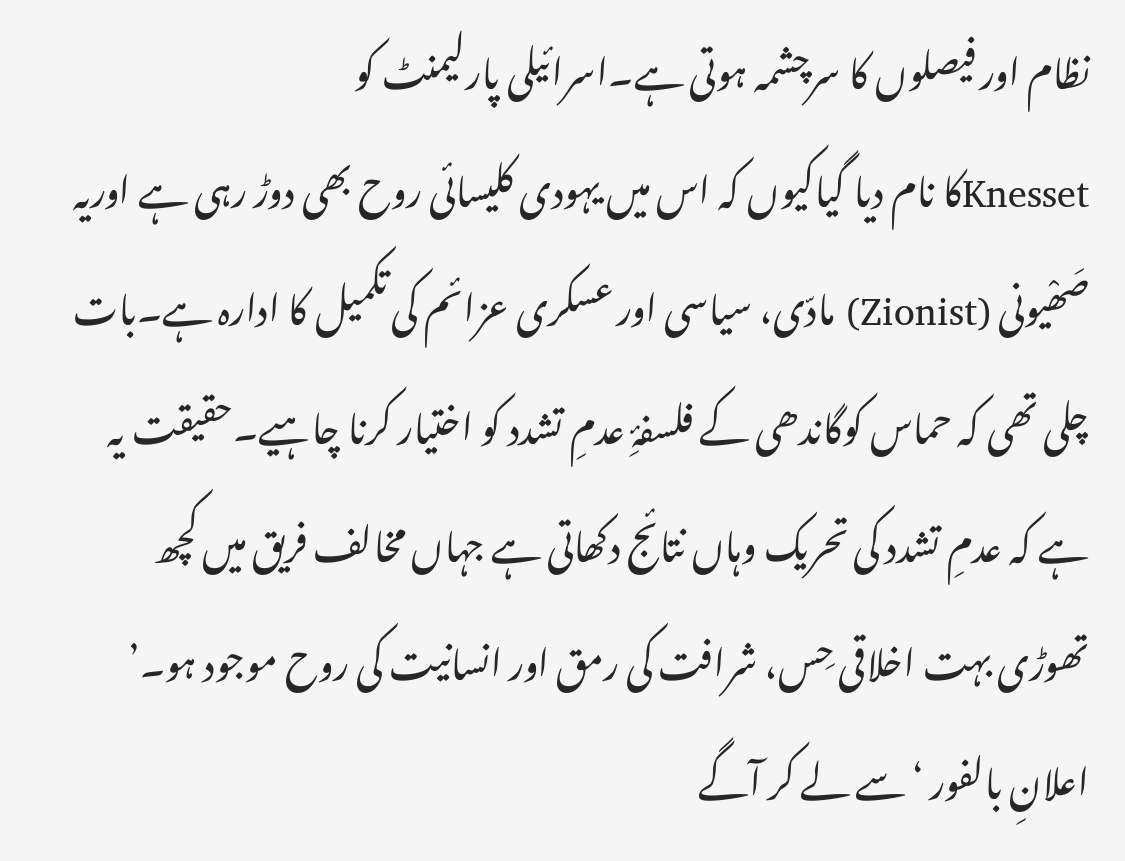نظام اور فیصلوں کا سرچشمہ ہوتی ہے۔اسرائیلی پارلیمنٹ کو
Knessetکا نام دیا گیاکیوں کہ اس میں یہودی کلیسائی روح بھی دوڑ رہی ہے اوریہ صَھْیونی (Zionist) مادّی، سیاسی اور عسکری عزائم کی تکمیل کا ادارہ ہے۔بات چلی تھی کہ حماس کوگاندھی کے فلسفۂِ عدمِ تشدد کو اختیار کرنا چاہیے۔حقیقت یہ ہے کہ عدمِ تشدد کی تحریک وہاں نتائج دکھاتی ہے جہاں مخالف فریق میں کچھ تھوڑی بہت اخلاقی حِس، شرافت کی رمق اور انسانیت کی روح موجود ہو۔’ اعلانِ بالفور ‘سے لے کر آگے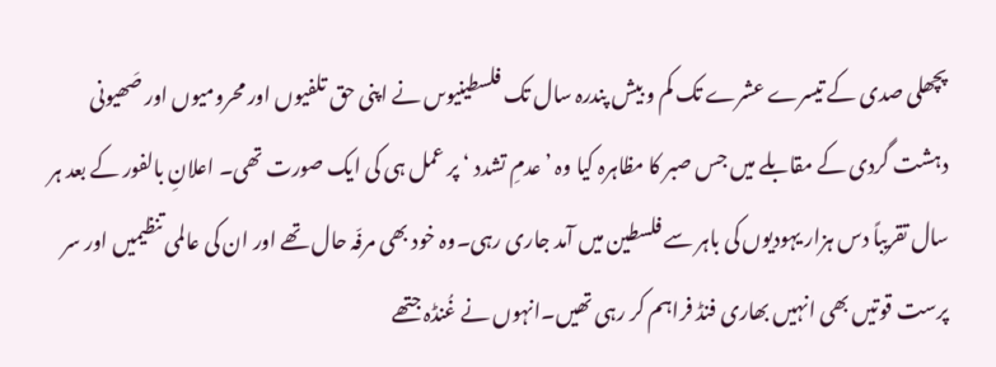پچھلی صدی کے تیسرے عشرے تک کم و بیش پندرہ سال تک فلسطینیوںں نے اپنی حق تلفیوں اور محرومیوں اور صَھیونی دہشت گردی کے مقابلے میں جس صبر کا مظاہرہ کیا وہ ’عدمِ تشدد ‘ پر عمل ہی کی ایک صورت تھی۔ اعلانِ بالفور کے بعد ہر سال تقریباً دس ہزار یہودیوں کی باہر سے فلسطین میں آمد جاری رہی۔وہ خود بھی مرفّہ حال تھے اور ان کی عالمی تنظیمیں اور سر پرست قوتیں بھی انہیں بھاری فنڈ فراہم کر رہی تھیں۔انہوں نے غُنڈہ جتھے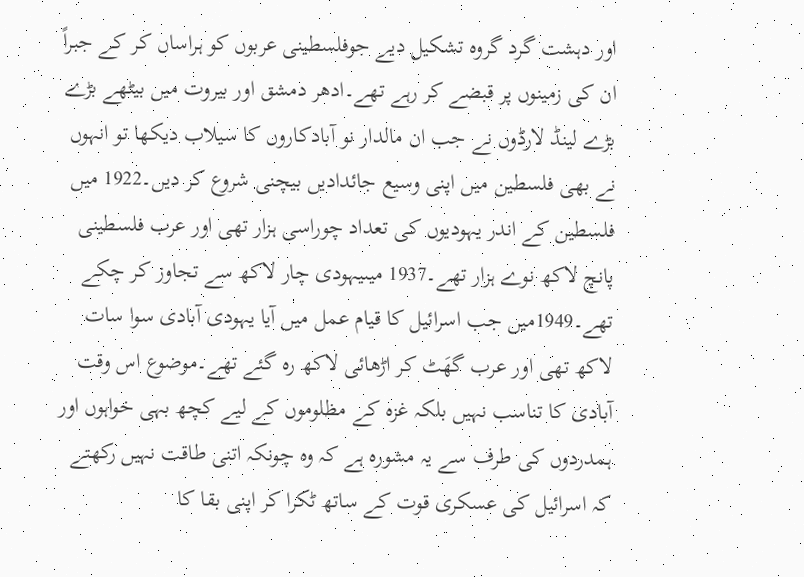اور دہشت گرد گروہ تشکیل دیے جوفلسطینی عربوں کو ہراساں کر کے جبراً ان کی زمینوں پر قبضے کر رہے تھے۔ادھر دمشق اور بیروت میں بیٹھے بڑے بڑے لینڈ لارڈوں نے جب ان مالدار نو آبادکاروں کا سیلاب دیکھا تو انہوں نے بھی فلسطین میں اپنی وسیع جائدادیں بیچنی شروع کر دیں۔1922 میں فلسطین کے اندر یہودیوں کی تعداد چوراسی ہزار تھی اور عرب فلسطینی پانچ لاکھ نوے ہزار تھے۔1937 میںیہودی چار لاکھ سے تجاوز کر چکے تھے۔1949میں جب اسرائیل کا قیام عمل میں آیا یہودی آبادی سوا سات لاکھ تھی اور عرب گھَٹ کر اڑھائی لاکھ رہ گئے تھے۔موضوع اس وقت آبادی کا تناسب نہیں بلکہ غزہ کے مظلوموں کے لیے کچھ بہی خواہوں اور ہمدردوں کی طرف سے یہ مشورہ ہے کہ وہ چونکہ اتنی طاقت نہیں رکھتے کہ اسرائیل کی عسکری قوت کے ساتھ ٹکرا کر اپنی بقا کا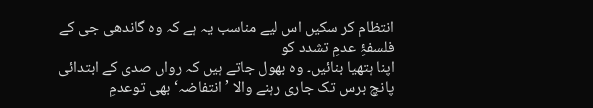انتظام کر سکیں اس لیے مناسب یہ ہے کہ وہ گاندھی جی کے فلسفۂِ عدمِ تشدد کو
اپنا ہتھیا بنائیں۔ وہ بھول جاتے ہیں کہ رواں صدی کے ابتدائی پانچ برس تک جاری رہنے والا ’انتفاضہ‘ بھی توعدمِ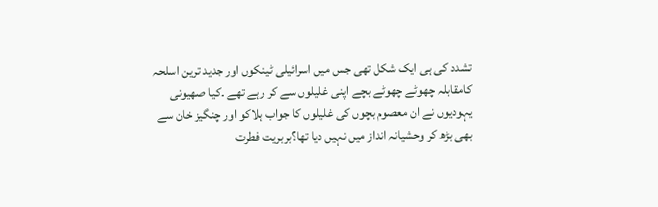تشدد کی ہی ایک شکل تھی جس میں اسرائیلی ٹینکوں اور جدید ترین اسلحہ کامقابلہ چھوٹے چھوٹے بچے اپنی غلیلوں سے کر رہے تھے ۔کیا صھیونی یہودیوں نے ان معصوم بچوں کی غلیلوں کا جواب ہلاکو اور چنگیز خان سے بھی بڑھ کر وحشیانہ انداز میں نہیں دیا تھا؟بربریت فطرت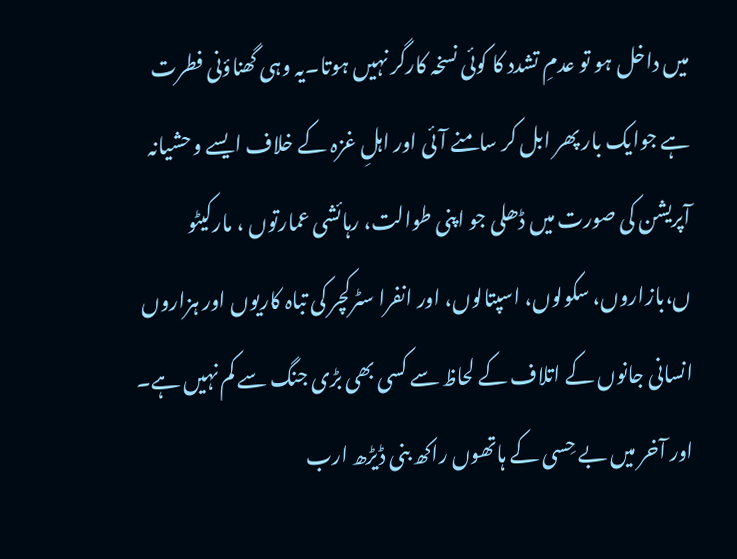میں داخل ہو تو عدمِ تشدد کا کوئی نسخہ کارگر نہیں ہوتا۔یہ وہی گھناؤنی فطرت ہے جوایک بار پھر ابل کر سامنے آئی اور اہلِ غزہ کے خلاف ایسے وحشیانہ آپریشن کی صورت میں ڈھلی جو اپنی طوالت، رہائشی عمارتوں ، مارکیٹو ں،بازاروں، سکولوں، اسپتالوں، اور انفرا سٹرکچر کی تباہ کاریوں اور ہزاروں انسانی جانوں کے اتلاف کے لحاظ سے کسی بھی بڑی جنگ سے کم نہیں ہے۔ اور آخر میں بے حِسی کے ہاتھوں راکھ بنی ڈیڑھ ارب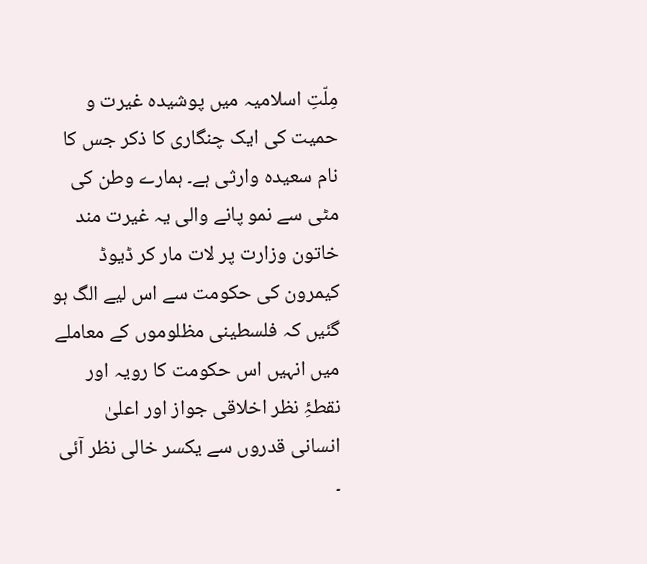مِلّتِ اسلامیہ میں پوشیدہ غیرت و حمیت کی ایک چنگاری کا ذکر جس کا نام سعیدہ وارثی ہے۔ ہمارے وطن کی مٹی سے نمو پانے والی یہ غیرت مند خاتون وزارت پر لات مار کر ڈیوڈ کیمرون کی حکومت سے اس لیے الگ ہو گئیں کہ فلسطینی مظلوموں کے معاملے میں انہیں اس حکومت کا رویہ اور نقطۂِ نظر اخلاقی جواز اور اعلیٰ انسانی قدروں سے یکسر خالی نظر آئی ۔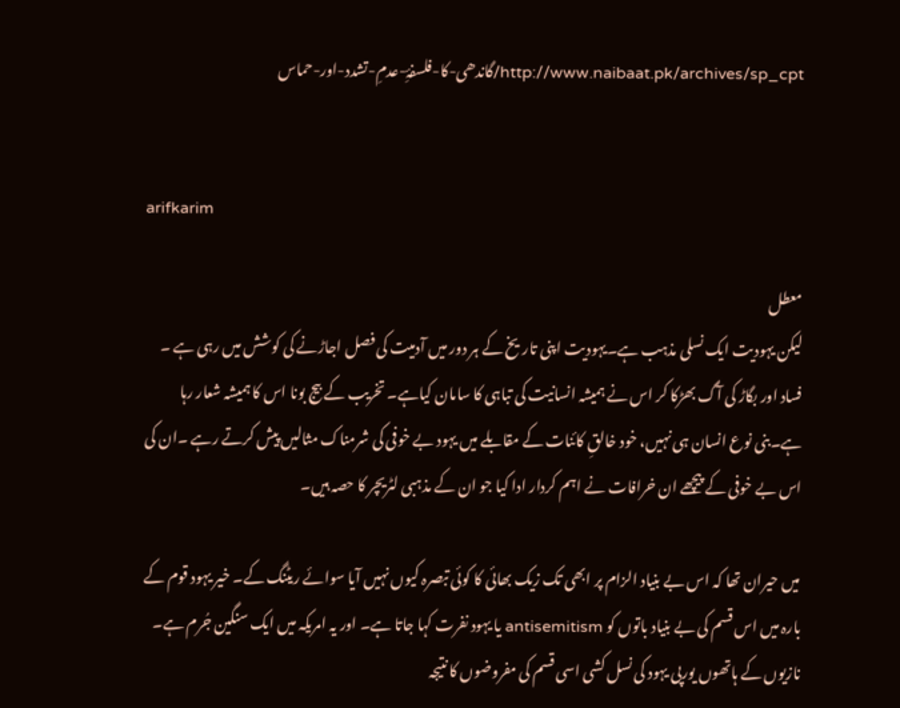http://www.naibaat.pk/archives/sp_cpt/گاندھی-کا-فلسفۂِ-عدمِ-تشدد-اور-حماس


arifkarim

معطل
لیکن یہودیت ایک نسلی مذہب ہے۔یہودیت اپنی تاریخ کے ہر دور میں آدمیت کی فصل اجاڑنے کی کوشش میں رہی ہے ۔ فساد اور بگاڑ کی آگ بھڑکا کر اس نے ہمیشہ انسانیت کی تباہی کا سامان کیاہے۔ تخریب کے بیج بونا اس کا ہمیشہ شعار رہا ہے۔بنی نوع انسان ہی نہیں، خود خالقِ کائنات کے مقابلے میں یہود بے خوفی کی شرمناک مثالیں پیش کرتے رہے ۔ان کی اس بے خوفی کے پیچھے ان خرافات نے اہم کردار ادا کیا جو ان کے مذہبی لٹریچر کا حصہ ہیں۔

میں حیران تھا کہ اس بے بنیاد الزام پر ابھی تک زیک بھائی کا کوئی تبصرہ کیوں نہیں آیا سوائے ریٹنگ کے۔ خیر یہود قوم کے بارہ میں اس قسم کی بے بنیاد باتوں کو antisemitism یا یہود نفرت کہا جاتا ہے۔ اور یہ امریکہ میں ایک سنگین جُرم ہے۔ نازیوں کے ہاتھوں یورپی یہود کی نسل کشی اسی قسم کی مفروضوں کا نتیجہ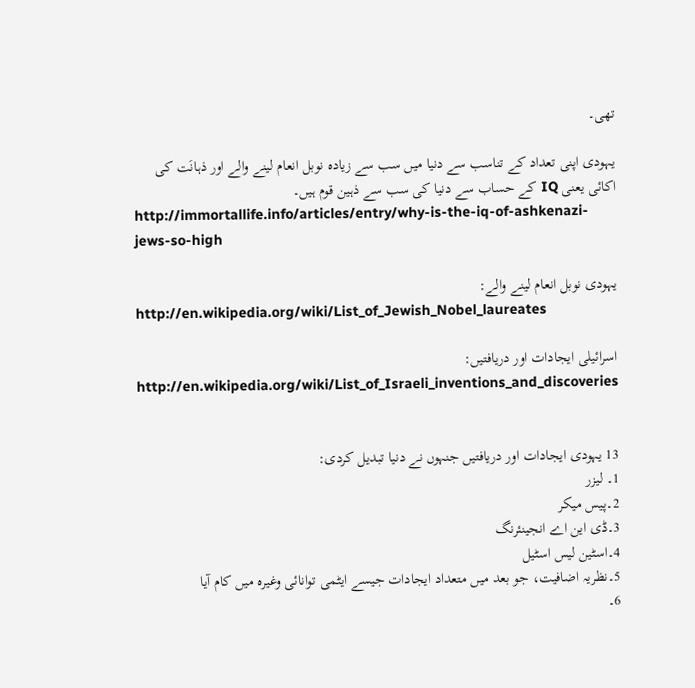تھی۔

یہودی اپنی تعداد کے تناسب سے دنیا میں سب سے زیادہ نوبل انعام لینے والے اور ذہانَت کی اکائی یعنی IQ کے حساب سے دنیا کی سب سے ذہین قوم ہیں۔
http://immortallife.info/articles/entry/why-is-the-iq-of-ashkenazi-jews-so-high

یہودی نوبل انعام لینے والے:
http://en.wikipedia.org/wiki/List_of_Jewish_Nobel_laureates

اسرائیلی ایجادات اور دریافتیں:
http://en.wikipedia.org/wiki/List_of_Israeli_inventions_and_discoveries


13 یہودی ایجادات اور دریافتیں جنہوں نے دنیا تبدیل کردی:
1۔ لیزر
2۔پیس میکر
3۔ڈی این اے انجینئرنگ
4۔اسٹین لیس اسٹیل
5۔نظریہ اضافیت، جو بعد میں متعداد ایجادات جیسے ایٹمی توانائی وغیرہ میں کام آیا
6۔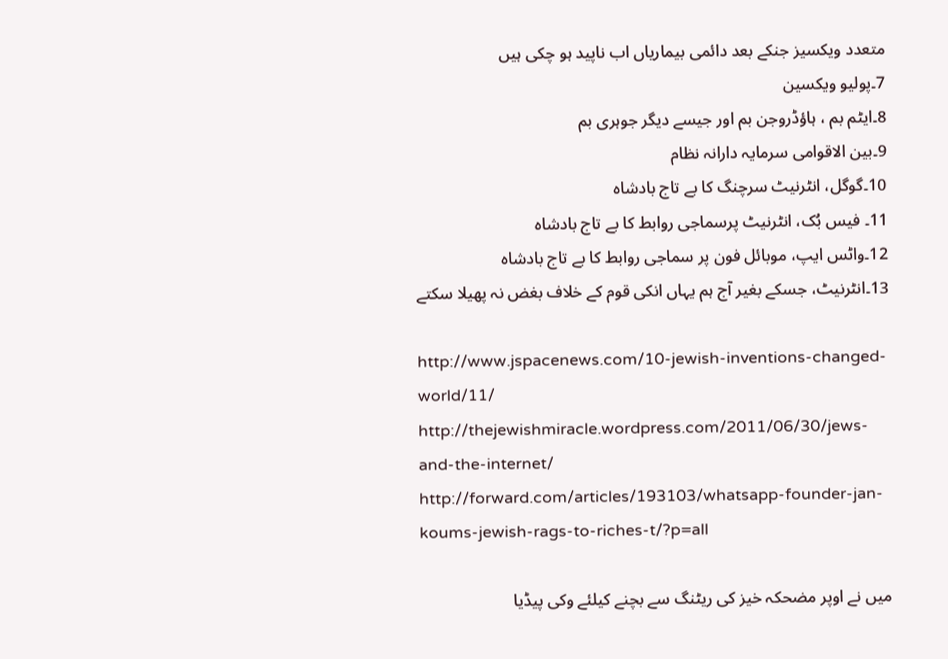متعدد ویکسیز جنکے بعد دائمی بیماریاں اب ناپید ہو چکی ہیں
7۔پولیو ویکسین
8۔ایٹم بم ، ہاؤڈروجن بم اور جیسے دیگر جوہری بم
9۔بین الاقوامی سرمایہ دارانہ نظام
10۔گوگل، انٹرنیٹ سرچنگ کا بے تاج بادشاہ
11۔ فیس بُک، انٹرنیٹ پرسماجی روابط کا بے تاج بادشاہ
12۔واٹس ایپ، موبائل فون پر سماجی روابط کا بے تاج بادشاہ
13۔انٹرنیٹ، جسکے بغیر آج ہم یہاں انکی قوم کے خلاف بغض نہ پھیلا سکتے

http://www.jspacenews.com/10-jewish-inventions-changed-world/11/
http://thejewishmiracle.wordpress.com/2011/06/30/jews-and-the-internet/
http://forward.com/articles/193103/whatsapp-founder-jan-koums-jewish-rags-to-riches-t/?p=all

میں نے اوپر مضحکہ خیز کی ریٹنگ سے بچنے کیلئے وکی پیڈیا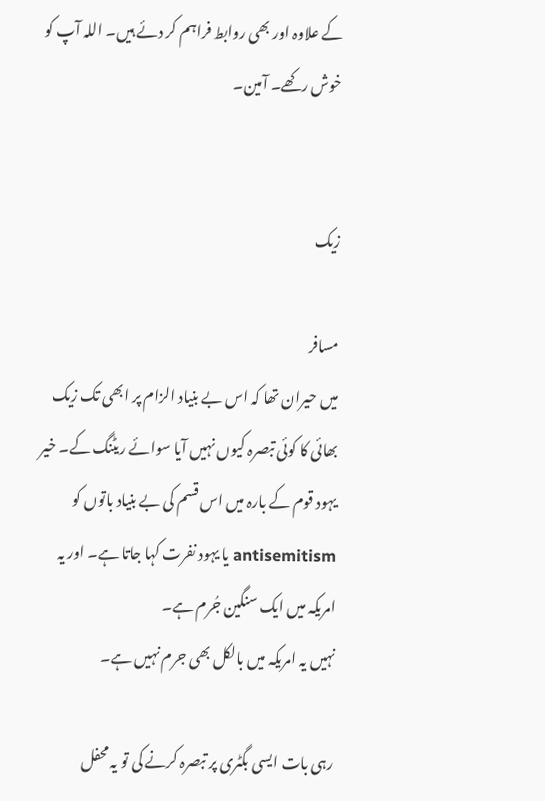کے علاوہ اور بھی روابط فراہم کر دئے ہیں۔ اللہ آپ کو خوش رکھے۔ آمین۔


زیک

مسافر
میں حیران تھا کہ اس بے بنیاد الزام پر ابھی تک زیک بھائی کا کوئی تبصرہ کیوں نہیں آیا سوائے ریٹنگ کے۔ خیر یہود قوم کے بارہ میں اس قسم کی بے بنیاد باتوں کو antisemitism یا یہود نفرت کہا جاتا ہے۔ اور یہ امریکہ میں ایک سنگین جُرم ہے۔
نہیں یہ امریکہ میں بالکل بھی جرم نہیں ہے۔

رہی بات ایسی بگٹری پر تبصرہ کرنے کی تو یہ محفل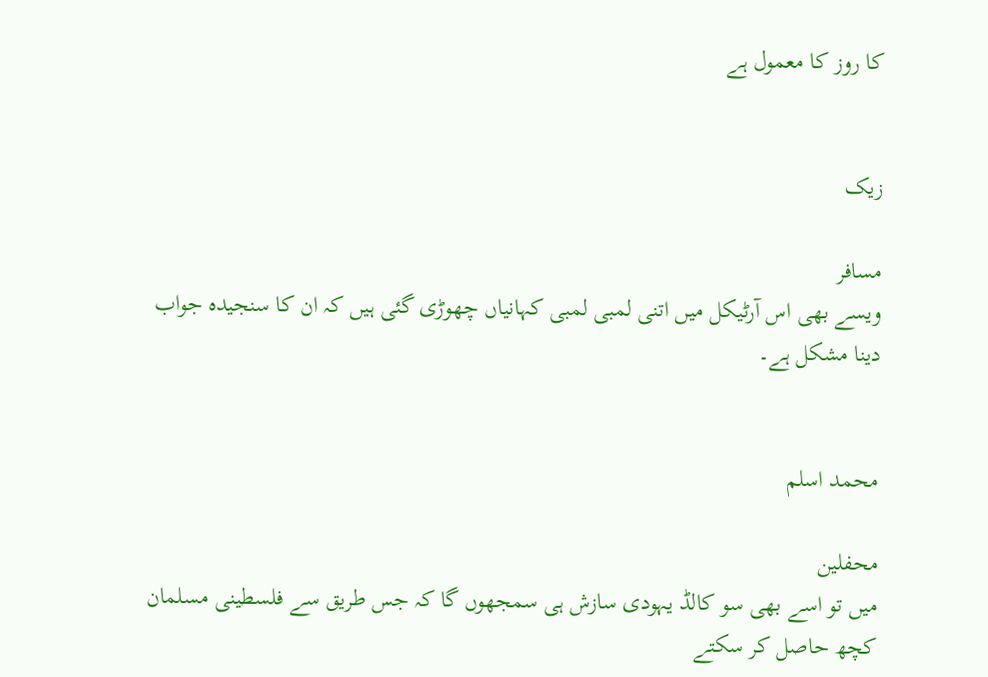کا روز کا معمول ہے


زیک

مسافر
ویسے بھی اس آرٹیکل میں اتنی لمبی لمبی کہانیاں چھوڑی گئی ہیں کہ ان کا سنجیدہ جواب دینا مشکل ہے۔


محمد اسلم

محفلین
میں تو اسے بھی سو کالڈ یہودی سازش ہی سمجھوں گا کہ جس طریق سے فلسطینی مسلمان کچھ حاصل کر سکتے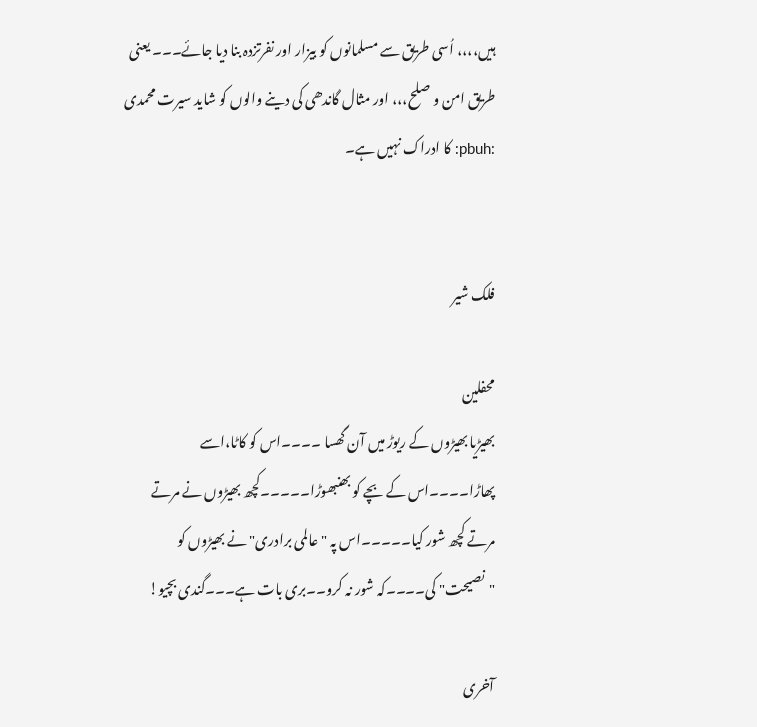ہیں،،،، اُسی طریق سے مسلمانوں کو بیزار اور نفرتزدہ بنا دیا جائے۔۔۔ یعنی طریق امن و صلح،،، اور مثال گاندھی کی دینے والوں کو شاید سیرت محمدی :pbuh: کا ادراک نہیں ہے۔


فلک شیر

محفلین
بھیڑیا بھیڑوں کے ریوڑ میں آن گھسا ۔۔۔۔اس کو کاٹا،اسے پھاڑا۔۔۔۔اس کے بچے کو بھنبھوڑا۔۔۔۔۔کچھ بھیڑوں نے مرتے مرتے کچھ شور کیا۔۔۔۔۔اس پہ "عالمی برادری" نے بھیڑوں کو "نصیحت" کی۔۔۔۔کہ شور نہ کرو۔۔بری بات ہے۔۔۔گندی بچیو!

آخری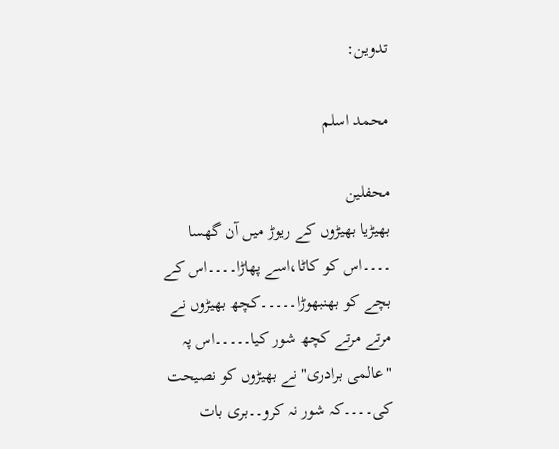تدوین:

محمد اسلم

محفلین
بھیڑیا بھیڑوں کے ریوڑ میں آن گھسا ۔۔۔۔اس کو کاٹا،اسے پھاڑا۔۔۔۔اس کے بچے کو بھنبھوڑا۔۔۔۔۔کچھ بھیڑوں نے مرتے مرتے کچھ شور کیا۔۔۔۔۔اس پہ "عالمی برادری" نے بھیڑوں کو نصیحت کی۔۔۔۔کہ شور نہ کرو۔۔بری بات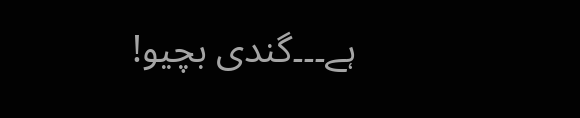ہے۔۔۔گندی بچیو!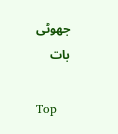جھوٹی بات

Top